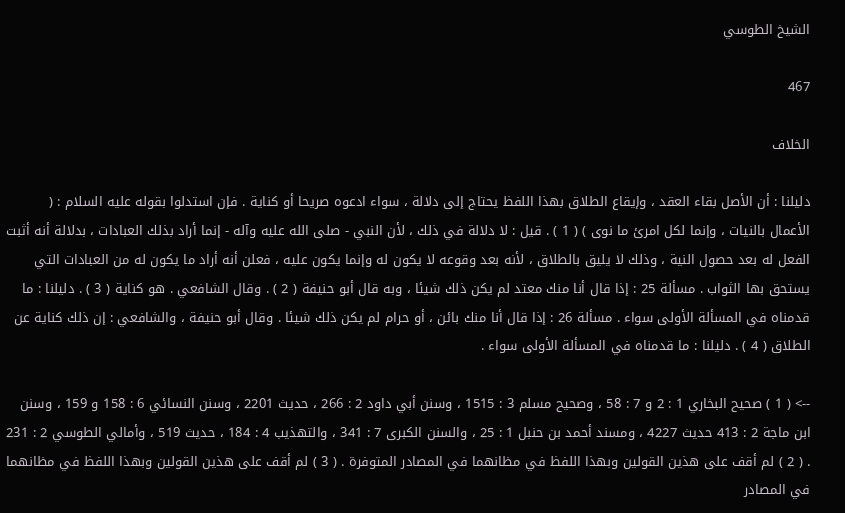الشيخ الطوسي

467

الخلاف

دليلنا : أن الأصل بقاء العقد ، وإيقاع الطلاق بهذا اللفظ يحتاج إلى دلالة ، سواء ادعوه صريحا أو كناية . فإن استدلوا بقوله عليه السلام : ( الأعمال بالنيات ، وإنما لكل امرئ ما نوى ) ( 1 ) . قيل : لا دلالة في ذلك ، لأن النبي - صلى الله عليه وآله - إنما أراد بذلك العبادات ، بدلالة أنه أثبت الفعل له بعد حصول النية ، وذلك لا يليق بالطلاق ، لأنه بعد وقوعه لا يكون له وإنما يكون عليه ، فعلن أنه أراد ما يكون له من العبادات التي يستحق بها الثواب . مسألة 25 : إذا قال أنا منك معتد لم يكن ذلك شيئا ، وبه قال أبو حنيفة ( 2 ) . وقال الشافعي . هو كناية ( 3 ) . دليلنا : ما قدمناه في المسألة الأولى سواء . مسألة 26 : إذا قال أنا منك بائن ، أو حرام لم يكن ذلك شيئا . وقال أبو حنيفة ، والشافعي : إن ذلك كناية عن الطلاق ( 4 ) . دليلنا : ما قدمناه في المسألة الأولى سواء .

--> ( 1 ) صحيح البخاري 1 : 2 و 7 : 58 ، وصحيح مسلم 3 : 1515 ، وسنن أبي داود 2 : 266 ، حديث 2201 ، وسنن النسائي 6 : 158 و 159 ، وسنن ابن ماجة 2 : 413 حديث 4227 ، ومسند أحمد بن حنبل 1 : 25 ، والسنن الكبرى 7 : 341 ، والتهذيب 4 : 184 ، حديث 519 ، وأمالي الطوسي 2 : 231 . ( 2 ) لم أقف على هذين القولين وبهذا اللفظ في مظانهما في المصادر المتوفرة . ( 3 ) لم أقف على هذين القولين وبهذا اللفظ في مظانهما في المصادر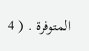المتوفرة . ( 4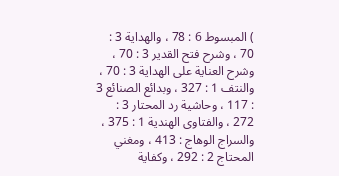) المبسوط 6 : 78 ، والهداية 3 : 70 ، وشرح فتح القدير 3 : 70 ، وشرح العناية على الهداية 3 : 70 ، والنتف 1 : 327 ، وبدائع الصنائع 3 : 117 ، وحاشية رد المحتار 3 : 272 ، والفتاوى الهندية 1 : 375 ، والسراج الوهاج : 413 ، ومغني المحتاج 2 : 292 ، وكفاية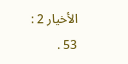الأخيار 2 : 53 .